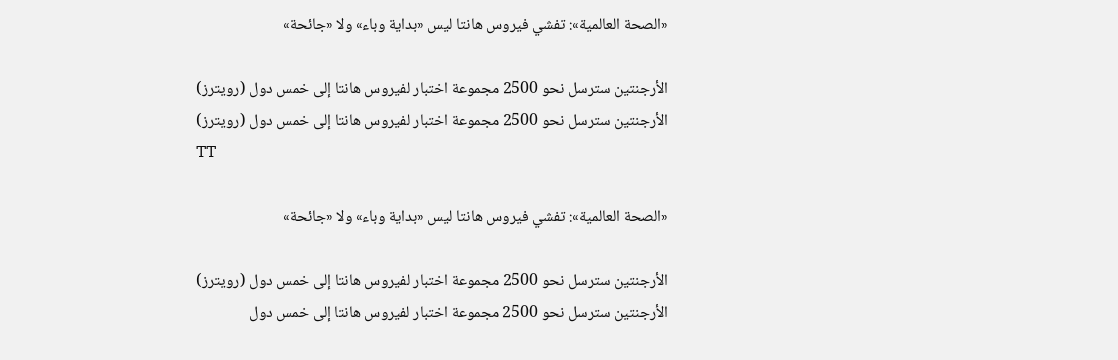«الصحة العالمية»: تفشي فيروس هانتا ليس «بداية وباء» ولا «جائحة»

الأرجنتين سترسل نحو 2500 مجموعة اختبار لفيروس هانتا إلى خمس دول (رويترز)
الأرجنتين سترسل نحو 2500 مجموعة اختبار لفيروس هانتا إلى خمس دول (رويترز)
TT

«الصحة العالمية»: تفشي فيروس هانتا ليس «بداية وباء» ولا «جائحة»

الأرجنتين سترسل نحو 2500 مجموعة اختبار لفيروس هانتا إلى خمس دول (رويترز)
الأرجنتين سترسل نحو 2500 مجموعة اختبار لفيروس هانتا إلى خمس دول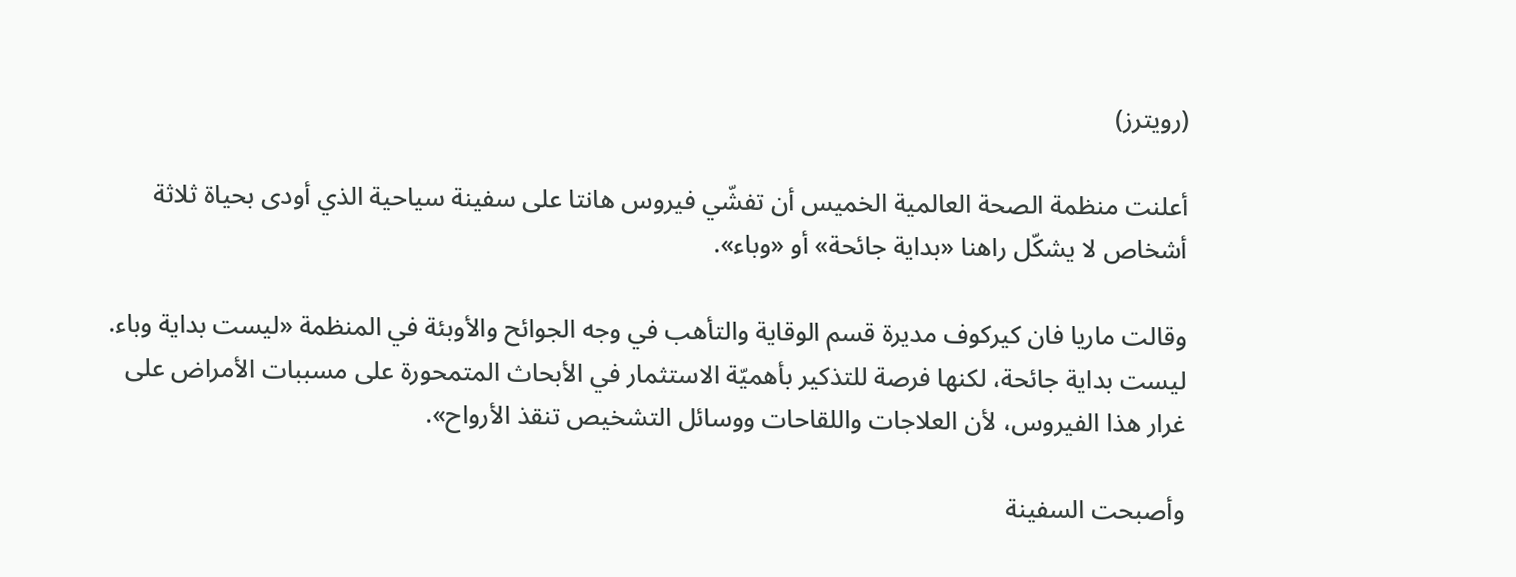(رويترز)

أعلنت منظمة الصحة العالمية الخميس أن تفشّي فيروس هانتا على سفينة سياحية الذي أودى بحياة ثلاثة أشخاص لا يشكّل راهنا «بداية جائحة» أو «وباء».

وقالت ماريا فان كيركوف مديرة قسم الوقاية والتأهب في وجه الجوائح والأوبئة في المنظمة «ليست بداية وباء. ليست بداية جائحة، لكنها فرصة للتذكير بأهميّة الاستثمار في الأبحاث المتمحورة على مسببات الأمراض على غرار هذا الفيروس، لأن العلاجات واللقاحات ووسائل التشخيص تنقذ الأرواح».

وأصبحت السفينة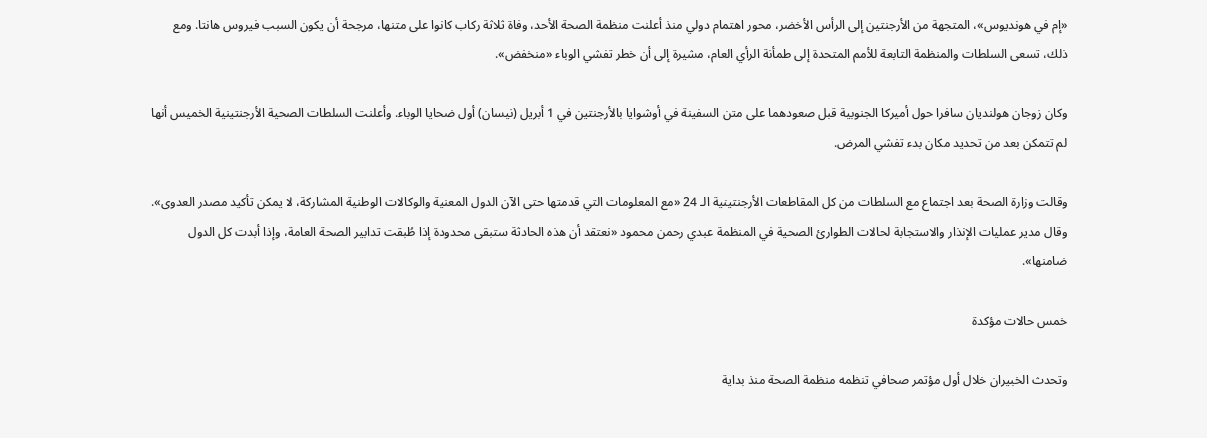«إم في هونديوس»، المتجهة من الأرجنتين إلى الرأس الأخضر، محور اهتمام دولي منذ أعلنت منظمة الصحة الأحد، وفاة ثلاثة ركاب كانوا على متنها، مرجحة أن يكون السبب فيروس هانتا. ومع ذلك، تسعى السلطات والمنظمة التابعة للأمم المتحدة إلى طمأنة الرأي العام، مشيرة إلى أن خطر تفشي الوباء «منخفض».

وكان زوجان هولنديان سافرا حول أميركا الجنوبية قبل صعودهما على متن السفينة في أوشوايا بالأرجنتين في 1 أبريل (نيسان) أول ضحايا الوباء. وأعلنت السلطات الصحية الأرجنتينية الخميس أنها لم تتمكن بعد من تحديد مكان بدء تفشي المرض.

وقالت وزارة الصحة بعد اجتماع مع السلطات من كل المقاطعات الأرجنتينية الـ 24 «مع المعلومات التي قدمتها حتى الآن الدول المعنية والوكالات الوطنية المشاركة، لا يمكن تأكيد مصدر العدوى». وقال مدير عمليات الإنذار والاستجابة لحالات الطوارئ الصحية في المنظمة عبدي رحمن محمود «نعتقد أن هذه الحادثة ستبقى محدودة إذا طُبقت تدابير الصحة العامة، وإذا أبدت كل الدول ضامنها».

خمس حالات مؤكدة

وتحدث الخبيران خلال أول مؤتمر صحافي تنظمه منظمة الصحة منذ بداية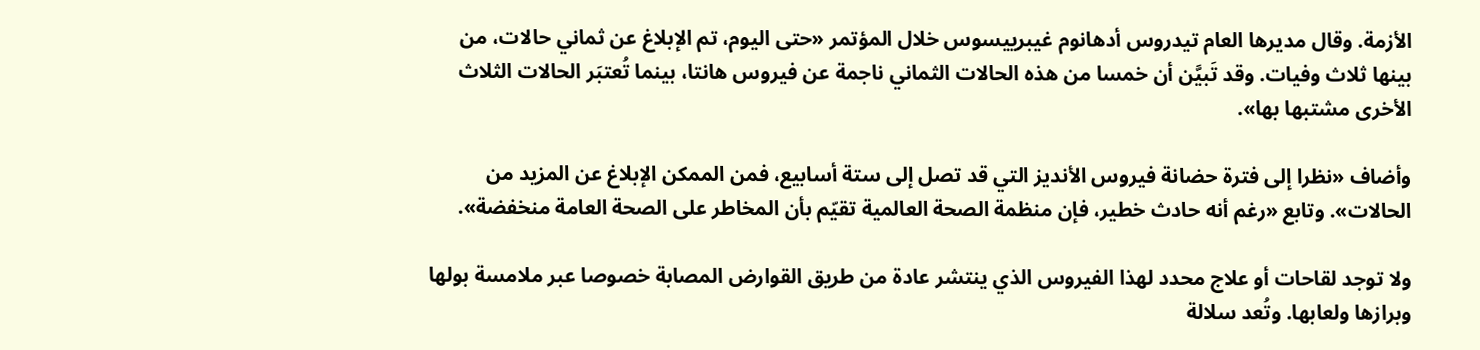الأزمة. وقال مديرها العام تيدروس أدهانوم غيبرييسوس خلال المؤتمر «حتى اليوم، تم الإبلاغ عن ثماني حالات، من بينها ثلاث وفيات. وقد تَبيَّن أن خمسا من هذه الحالات الثماني ناجمة عن فيروس هانتا، بينما تُعتبَر الحالات الثلاث الأخرى مشتبها بها».

وأضاف «نظرا إلى فترة حضانة فيروس الأنديز التي قد تصل إلى ستة أسابيع، فمن الممكن الإبلاغ عن المزيد من الحالات». وتابع «رغم أنه حادث خطير، فإن منظمة الصحة العالمية تقيّم بأن المخاطر على الصحة العامة منخفضة».

ولا توجد لقاحات أو علاج محدد لهذا الفيروس الذي ينتشر عادة من طريق القوارض المصابة خصوصا عبر ملامسة بولها وبرازها ولعابها. وتُعد سلالة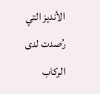الأنديز التي رُصدت لدى الركاب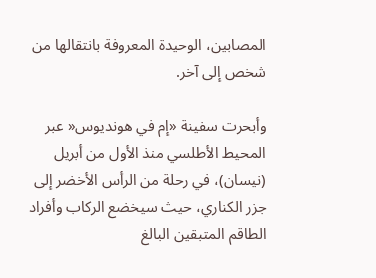المصابين، الوحيدة المعروفة بانتقالها من شخص إلى آخر.

وأبحرت سفينة «إم في هونديوس« عبر المحيط الأطلسي منذ الأول من أبريل (نيسان)، في رحلة من الرأس الأخضر إلى جزر الكناري، حيث سيخضع الركاب وأفراد الطاقم المتبقين البالغ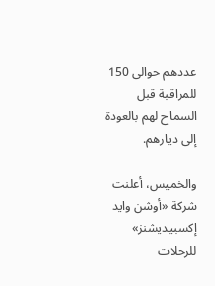عددهم حوالى 150 للمراقبة قبل السماح لهم بالعودة إلى ديارهم.

والخميس، أعلنت شركة «أوشن وايد إكسبيديشنز» للرحلات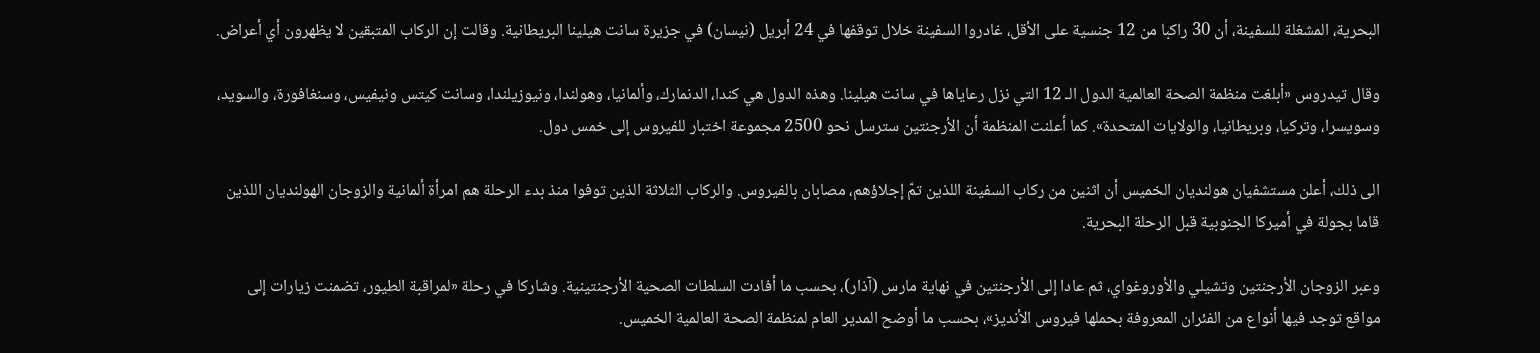البحرية، المشغلة للسفينة، أن 30 راكبا من 12 جنسية على الأقل، غادروا السفينة خلال توقفها في 24 أبريل (نيسان) في جزيرة سانت هيلينا البريطانية. وقالت إن الركاب المتبقين لا يظهرون أي أعراض.

وقال تيدروس «أبلغت منظمة الصحة العالمية الدول الـ 12 التي نزل رعاياها في سانت هيلينا. وهذه الدول هي كندا، الدنمارك، وألمانيا، وهولندا، ونيوزيلندا، وسانت كيتس ونيفيس، وسنغافورة، والسويد، وسويسرا، وتركيا، وبريطانيا، والولايات المتحدة». كما أعلنت المنظمة أن الأرجنتين سترسل نحو 2500 مجموعة اختبار للفيروس إلى خمس دول.

الى ذلك، أعلن مستشفيان هولنديان الخميس أن اثنين من ركاب السفينة اللذين تمّ إجلاؤهم، مصابان بالفيروس. والركاب الثلاثة الذين توفوا منذ بدء الرحلة هم امرأة ألمانية والزوجان الهولنديان اللذين قاما بجولة في أميركا الجنوبية قبل الرحلة البحرية.

وعبر الزوجان الأرجنتين وتشيلي والأوروغواي، ثم عادا إلى الأرجنتين في نهاية مارس (آذار)، بحسب ما أفادت السلطات الصحية الأرجنتينية. وشاركا في رحلة «لمراقبة الطيور، تضمنت زيارات إلى مواقع توجد فيها أنواع من الفئران المعروفة بحملها فيروس الأنديز»، بحسب ما أوضح المدير العام لمنظمة الصحة العالمية الخميس.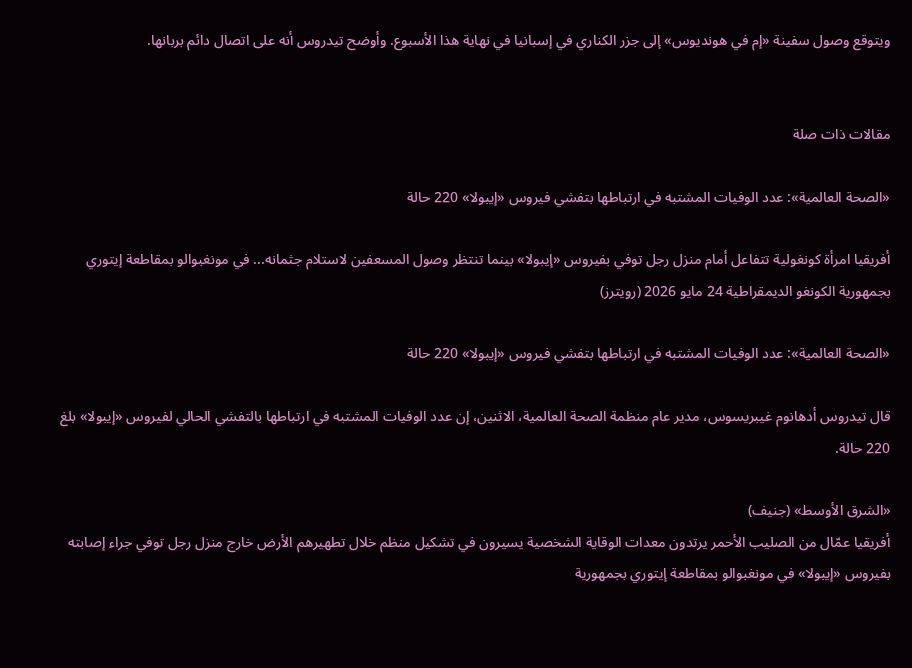ويتوقع وصول سفينة «إم في هونديوس» إلى جزر الكناري في إسبانيا في نهاية هذا الأسبوع. وأوضح تيدروس أنه على اتصال دائم بربانها.


مقالات ذات صلة

«الصحة العالمية»: عدد الوفيات المشتبه في ارتباطها بتفشي فيروس «إيبولا» 220 حالة

أفريقيا امرأة كونغولية تتفاعل أمام منزل رجل توفي بفيروس «إيبولا» بينما تنتظر وصول المسعفين لاستلام جثمانه... في مونغبوالو بمقاطعة إيتوري بجمهورية الكونغو الديمقراطية 24 مايو 2026 (رويترز)

«الصحة العالمية»: عدد الوفيات المشتبه في ارتباطها بتفشي فيروس «إيبولا» 220 حالة

قال تيدروس أدهانوم غيبريسوس، مدير عام منظمة الصحة العالمية، الاثنين، إن عدد الوفيات المشتبه في ارتباطها بالتفشي الحالي لفيروس «إيبولا» بلغ 220 حالة.

«الشرق الأوسط» (جنيف)
أفريقيا عمّال من الصليب الأحمر يرتدون معدات الوقاية الشخصية يسيرون في تشكيل منظم خلال تطهيرهم الأرض خارج منزل رجل توفي جراء إصابته بفيروس «إيبولا» في مونغبوالو بمقاطعة إيتوري بجمهورية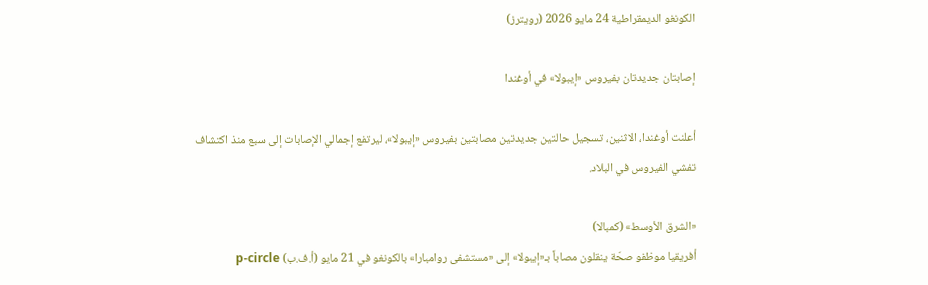الكونغو الديمقراطية 24 مايو 2026 (رويترز)

إصابتان جديدتان بفيروس «إيبولا» في أوغندا

أعلنت أوغندا، الاثنين، تسجيل حالتين جديدتين مصابتين بفيروس «إيبولا»، ليرتفع إجمالي الإصابات إلى سبع منذ اكتشاف تفشي الفيروس في البلاد.

«الشرق الأوسط» (كمبالا)
أفريقيا موظفو صحّة ينقلون مصاباً بـ«إيبولا» إلى «مستشفى روامبارا» بالكونغو في 21 مايو (أ.ف.ب) p-circle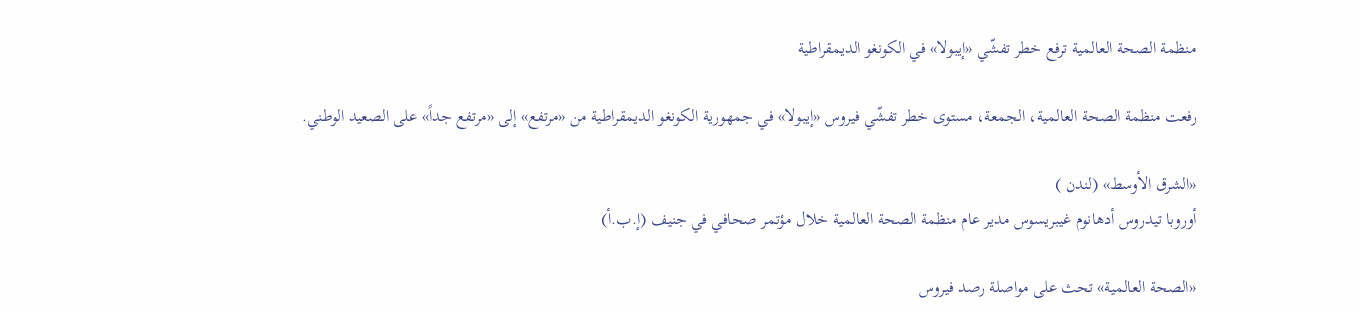منظمة الصحة العالمية ترفع خطر تفشّي «إيبولا» في الكونغو الديمقراطية

رفعت منظمة الصحة العالمية، الجمعة، مستوى خطر تفشّي فيروس «إيبولا» في جمهورية الكونغو الديمقراطية من «مرتفع» إلى «مرتفع جداً» على الصعيد الوطني.

«الشرق الأوسط» (لندن )
أوروبا تيدروس أدهانوم غيبريسوس مدير عام منظمة الصحة العالمية خلال مؤتمر صحافي في جنيف (إ.ب.أ)

«الصحة العالمية» تحث على مواصلة رصد فيروس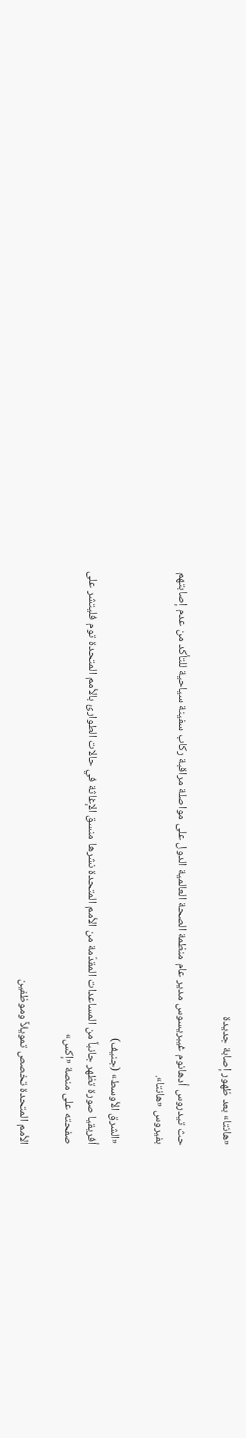«هانتا» بعد ظهور إصابة جديدة

حث تيدروس أدهانوم غيبريسوس مدير عام منظمة الصحة العالمية الدول على مواصلة مراقبة ركاب ‌سفينة سياحية ‌للتأكد من ‌عدم إصابتهم بفيروس «هانتا».

«الشرق الأوسط» (جنيف)
أفريقيا صورة تظهر جانباً من المساعدات المقدّمة من الأمم المتحدة نشرها منسق الإغاثة في حالات الطوارئ بالأمم المتحدة توم فليتشر على صفحته على منصة «إكس»

الأمم المتحدة تخصص تمويلاً وموظفين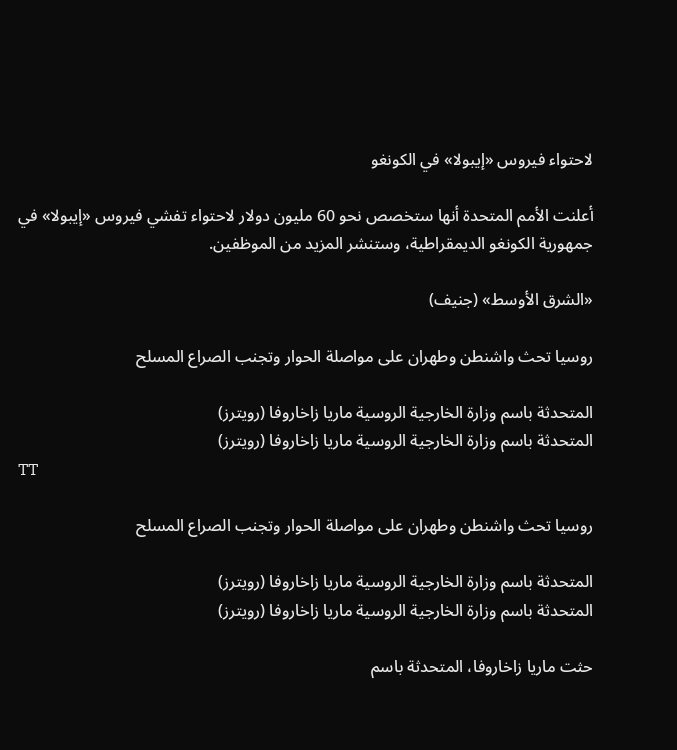لاحتواء فيروس «إيبولا» في الكونغو

أعلنت الأمم المتحدة أنها ستخصص نحو 60 مليون دولار لاحتواء تفشي فيروس «إيبولا» في جمهورية الكونغو الديمقراطية، وستنشر المزيد من الموظفين.

«الشرق الأوسط» (جنيف)

روسيا تحث واشنطن وطهران على مواصلة الحوار وتجنب الصراع المسلح

المتحدثة باسم وزارة الخارجية الروسية ماريا زاخاروفا (رويترز)
المتحدثة باسم وزارة الخارجية الروسية ماريا زاخاروفا (رويترز)
TT

روسيا تحث واشنطن وطهران على مواصلة الحوار وتجنب الصراع المسلح

المتحدثة باسم وزارة الخارجية الروسية ماريا زاخاروفا (رويترز)
المتحدثة باسم وزارة الخارجية الروسية ماريا زاخاروفا (رويترز)

حثت ماريا زاخاروفا، المتحدثة باسم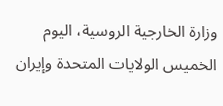وزارة الخارجية الروسية، اليوم الخميس الولايات المتحدة وإيران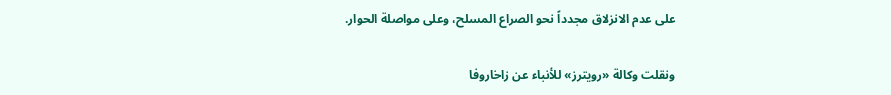على عدم الانزلاق مجدداً نحو الصراع المسلح، وعلى مواصلة الحوار.

ونقلت وكالة «رويترز» للأنباء عن زاخاروفا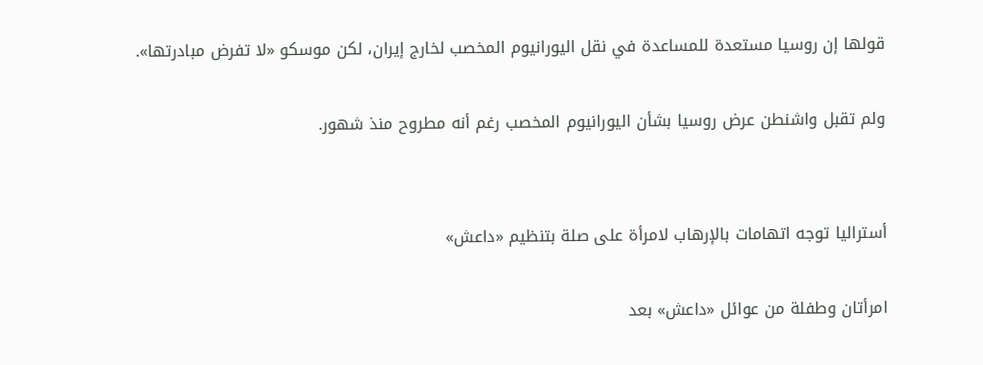قولها إن روسيا مستعدة للمساعدة في نقل اليورانيوم المخصب لخارج إيران، لكن موسكو «لا تفرض مبادرتها».

ولم تقبل واشنطن عرض روسيا بشأن اليورانيوم المخصب رغم أنه مطروح منذ شهور.


أستراليا توجه اتهامات بالإرهاب لامرأة على صلة بتنظيم «داعش»

امرأتان وطفلة من عوائل «داعش» بعد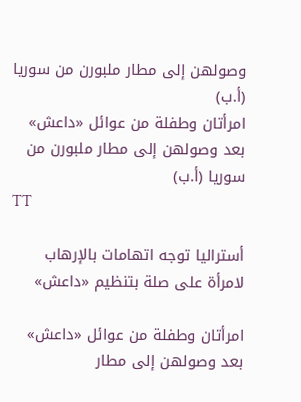وصولهن إلى مطار ملبورن من سوريا (أ.ب)
امرأتان وطفلة من عوائل «داعش» بعد وصولهن إلى مطار ملبورن من سوريا (أ.ب)
TT

أستراليا توجه اتهامات بالإرهاب لامرأة على صلة بتنظيم «داعش»

امرأتان وطفلة من عوائل «داعش» بعد وصولهن إلى مطار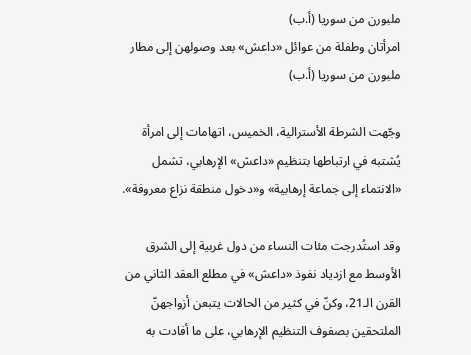ملبورن من سوريا (أ.ب)
امرأتان وطفلة من عوائل «داعش» بعد وصولهن إلى مطار ملبورن من سوريا (أ.ب)

وجّهت الشرطة الأسترالية، الخميس، اتهامات إلى امرأة يُشتبه في ارتباطها بتنظيم «داعش» الإرهابي، تشمل «الانتماء إلى جماعة إرهابية» و«دخول منطقة نزاع معروفة».

وقد استُدرجت مئات النساء من دول غربية إلى الشرق الأوسط مع ازدياد نفوذ «داعش» في مطلع العقد الثاني من القرن الـ21، وكنّ في كثير من الحالات يتبعن أزواجهنّ الملتحقين بصفوف التنظيم الإرهابي، على ما أفادت به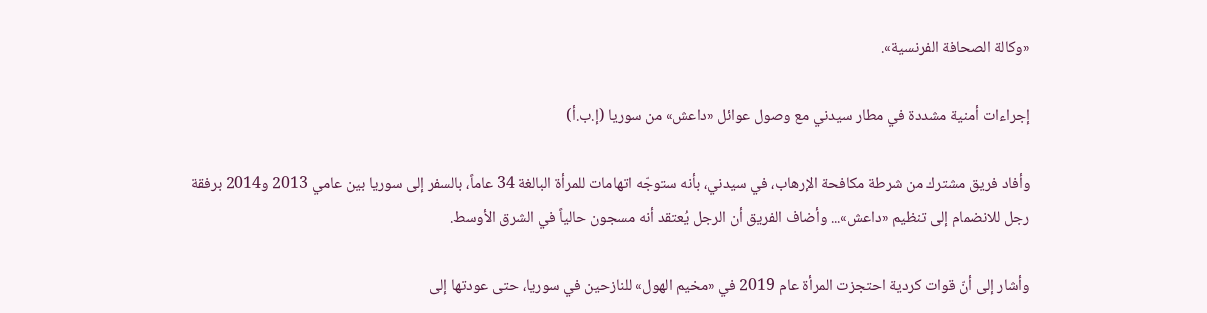«وكالة الصحافة الفرنسية».

إجراءات أمنية مشددة في مطار سيدني مع وصول عوائل «داعش» من سوريا (إ.ب.أ)

وأفاد فريق مشترك من شرطة مكافحة الإرهاب، في سيدني، بأنه ستوجّه اتهامات للمرأة البالغة 34 عاماً، بالسفر إلى سوريا بين عامي 2013 و2014 برفقة رجل للانضمام إلى تنظيم «داعش»... وأضاف الفريق أن الرجل يُعتقد أنه مسجون حالياً في الشرق الأوسط.

وأشار إلى أنّ قوات كردية احتجزت المرأة عام 2019 في «مخيم الهول» للنازحين في سوريا، حتى عودتها إلى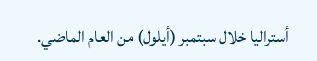أستراليا خلال سبتمبر (أيلول) من العام الماضي.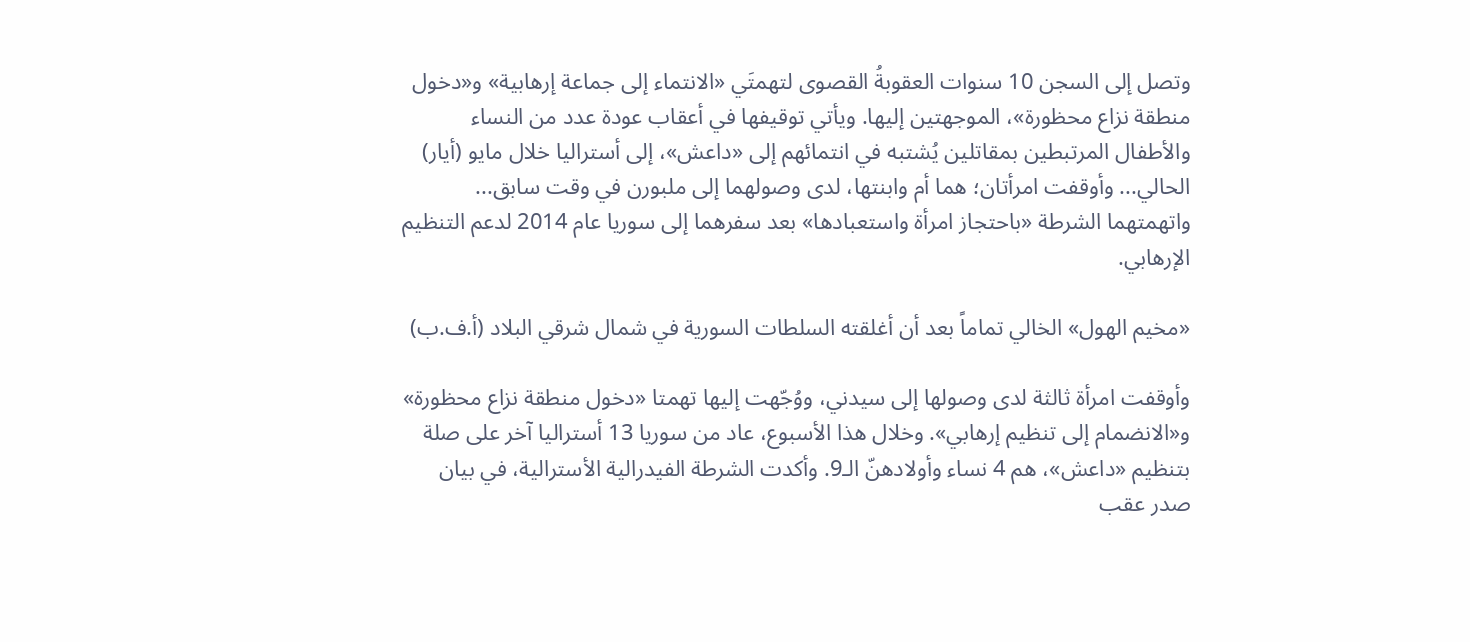وتصل إلى السجن 10 سنوات العقوبةُ القصوى لتهمتَي «الانتماء إلى جماعة إرهابية» و«دخول منطقة نزاع محظورة»، الموجهتين إليها. ويأتي توقيفها في أعقاب عودة عدد من النساء والأطفال المرتبطين بمقاتلين يُشتبه في انتمائهم إلى «داعش»، إلى أستراليا خلال مايو (أيار) الحالي... وأوقفت امرأتان؛ هما أم وابنتها، لدى وصولهما إلى ملبورن في وقت سابق... واتهمتهما الشرطة «باحتجاز امرأة واستعبادها» بعد سفرهما إلى سوريا عام 2014 لدعم التنظيم الإرهابي.

«مخيم الهول» الخالي تماماً بعد أن أغلقته السلطات السورية في شمال شرقي البلاد (أ.ف.ب)

وأوقفت امرأة ثالثة لدى وصولها إلى سيدني، ووُجّهت إليها تهمتا «دخول منطقة نزاع محظورة» و«الانضمام إلى تنظيم إرهابي». وخلال هذا الأسبوع، عاد من سوريا 13 أستراليا آخر على صلة بتنظيم «داعش»، هم 4 نساء وأولادهنّ الـ9. وأكدت الشرطة الفيدرالية الأسترالية، في بيان صدر عقب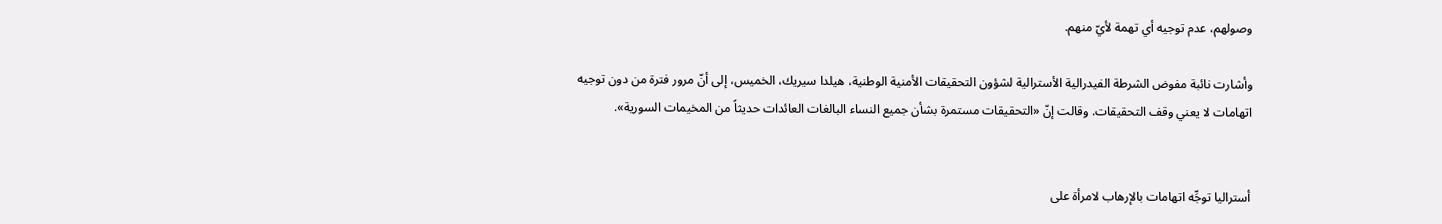وصولهم، عدم توجيه أي تهمة لأيّ منهم.

وأشارت نائبة مفوض الشرطة الفيدرالية الأسترالية لشؤون التحقيقات الأمنية الوطنية، هيلدا سيريك، الخميس، إلى أنّ مرور فترة من دون توجيه اتهامات لا يعني وقف التحقيقات. وقالت إنّ «التحقيقات مستمرة بشأن جميع النساء البالغات العائدات حديثاً من المخيمات السورية».


أستراليا توجِّه اتهامات بالإرهاب لامرأة على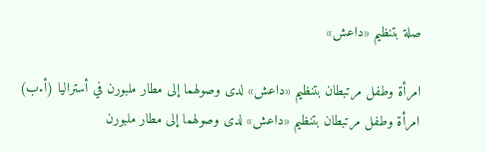صلة بتنظيم «داعش»

امرأة وطفل مرتبطان بتنظيم «داعش» لدى وصولهما إلى مطار ملبورن في أستراليا (أ.ب)
امرأة وطفل مرتبطان بتنظيم «داعش» لدى وصولهما إلى مطار ملبورن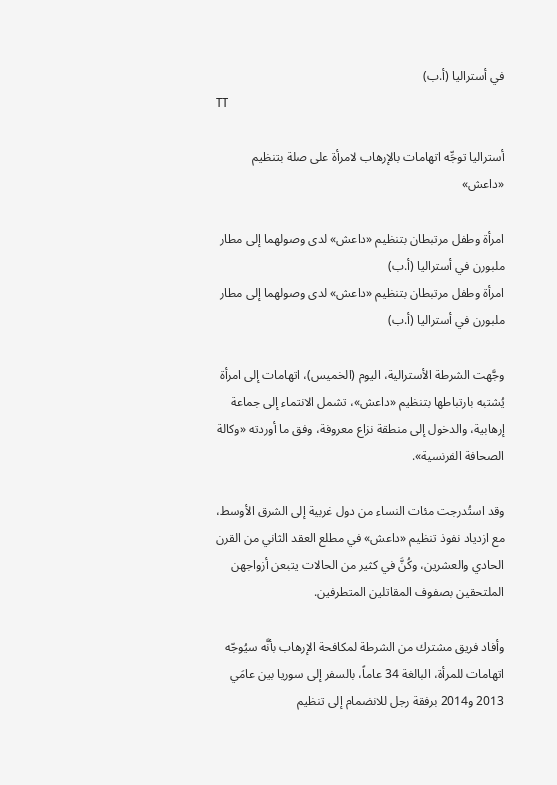في أستراليا (أ.ب)
TT

أستراليا توجِّه اتهامات بالإرهاب لامرأة على صلة بتنظيم «داعش»

امرأة وطفل مرتبطان بتنظيم «داعش» لدى وصولهما إلى مطار ملبورن في أستراليا (أ.ب)
امرأة وطفل مرتبطان بتنظيم «داعش» لدى وصولهما إلى مطار ملبورن في أستراليا (أ.ب)

وجَّهت الشرطة الأسترالية، اليوم (الخميس)، اتهامات إلى امرأة يُشتبه بارتباطها بتنظيم «داعش»، تشمل الانتماء إلى جماعة إرهابية، والدخول إلى منطقة نزاع معروفة، وفق ما أوردته «وكالة الصحافة الفرنسية».

وقد استُدرجت مئات النساء من دول غربية إلى الشرق الأوسط، مع ازدياد نفوذ تنظيم «داعش» في مطلع العقد الثاني من القرن الحادي والعشرين، وكُنَّ في كثير من الحالات يتبعن أزواجهن الملتحقين بصفوف المقاتلين المتطرفين.

وأفاد فريق مشترك من الشرطة لمكافحة الإرهاب بأنَّه سيُوجّه اتهامات للمرأة، البالغة 34 عاماً، بالسفر إلى سوريا بين عامَي 2013 و2014 برفقة رجل للانضمام إلى تنظيم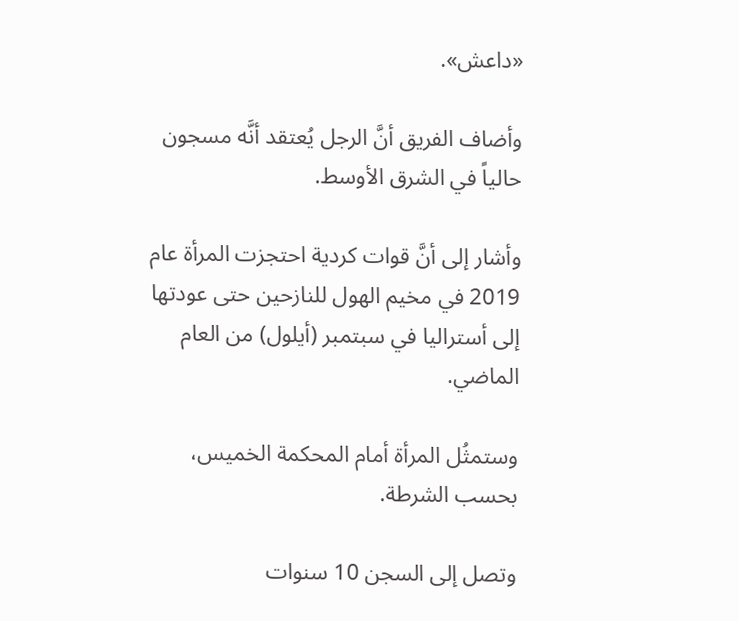«داعش».

وأضاف الفريق أنَّ الرجل يُعتقد أنَّه مسجون حالياً في الشرق الأوسط.

وأشار إلى أنَّ قوات كردية احتجزت المرأة عام 2019 في مخيم الهول للنازحين حتى عودتها إلى أستراليا في سبتمبر (أيلول) من العام الماضي.

وستمثُل المرأة أمام المحكمة الخميس، بحسب الشرطة.

وتصل إلى السجن 10 سنوات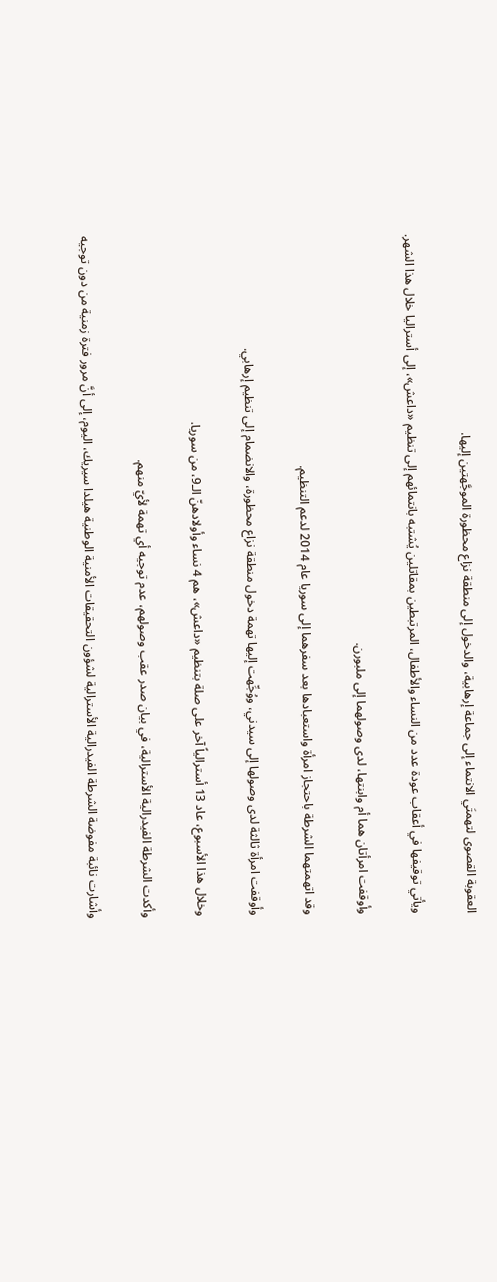العقوبة القصوى لتهمتَي الانتماء إلى جماعة إرهابية، والدخول إلى منطقة نزاع محظورة الموجَّهتين إليها.

ويأتي توقيفها في أعقاب عودة عدد من النساء والأطفال، المرتبطين بمقاتلين يُشتبه بانتمائهم إلى تنظيم «داعش»، إلى أستراليا خلال هذا الشهر.

وأوقفت امرأتان هما أم وابنتها، لدى وصولهما إلى ملبورن.

وقد اتهمتهما الشرطة باحتجاز امرأة واستعبادها بعد سفرهما إلى سوريا عام 2014 لدعم التنظيم.

وأوقفت امرأة ثالثة لدى وصولها إلى سيدني، ووُجِّهت إليها تهمة دخول منطقة نزاع محظورة، والانضمام إلى تنظيم إرهابي.

وخلال هذا الأسبوع، عاد 13 أسترالياً آخر على صلة بتنظيم «داعش»، هم 4 نساء وأولادهنّ الـ9، من سوريا.

وأكدت الشرطة الفيدرالية الأسترالية، في بيان صدر عقب وصولهم، عدم توجيه أي تهمة لأيّ منهم.

وأشارت نائبة مفوضة الشرطة الفيدرالية الأسترالية لشؤون التحقيقات الأمنية الوطنية هيلدا سيريك، اليوم، إلى أنَّ مرور فترة زمنية من دون توجيه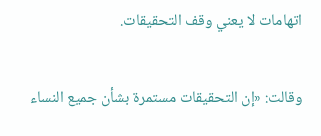اتهامات لا يعني وقف التحقيقات.

وقالت: «إن التحقيقات مستمرة بشأن جميع النساء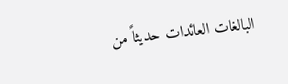البالغات العائدات حديثاً من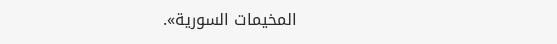المخيمات السورية».